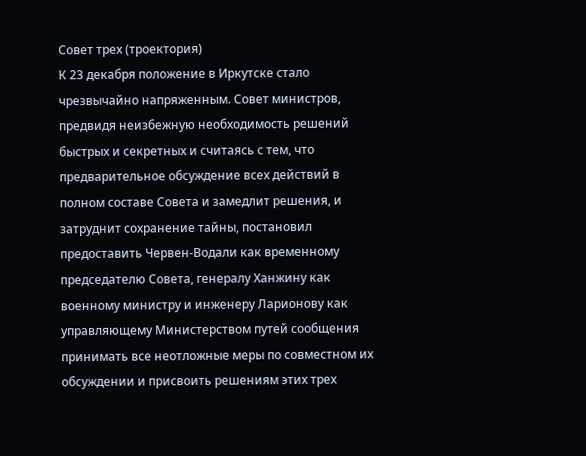Совет трех (троектория)
К 23 декабря положение в Иркутске стало чрезвычайно напряженным. Совет министров, предвидя неизбежную необходимость решений быстрых и секретных и считаясь с тем, что предварительное обсуждение всех действий в полном составе Совета и замедлит решения, и затруднит сохранение тайны, постановил предоставить Червен-Водали как временному председателю Совета, генералу Ханжину как военному министру и инженеру Ларионову как управляющему Министерством путей сообщения принимать все неотложные меры по совместном их обсуждении и присвоить решениям этих трех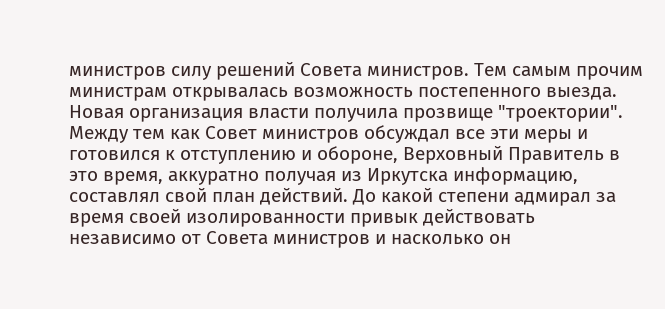министров силу решений Совета министров. Тем самым прочим министрам открывалась возможность постепенного выезда. Новая организация власти получила прозвище "троектории".
Между тем как Совет министров обсуждал все эти меры и готовился к отступлению и обороне, Верховный Правитель в это время, аккуратно получая из Иркутска информацию, составлял свой план действий. До какой степени адмирал за время своей изолированности привык действовать независимо от Совета министров и насколько он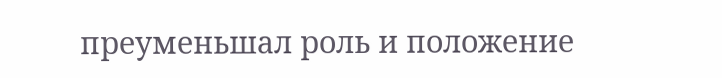преуменьшал роль и положение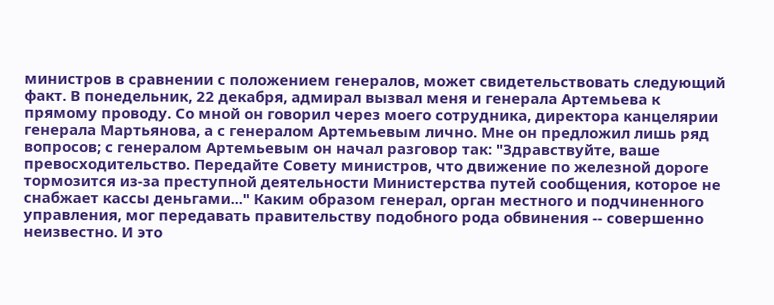министров в сравнении с положением генералов, может свидетельствовать следующий факт. В понедельник, 22 декабря, адмирал вызвал меня и генерала Артемьева к прямому проводу. Со мной он говорил через моего сотрудника, директора канцелярии генерала Мартьянова, а с генералом Артемьевым лично. Мне он предложил лишь ряд вопросов; с генералом Артемьевым он начал разговор так: "Здравствуйте, ваше превосходительство. Передайте Совету министров, что движение по железной дороге тормозится из-за преступной деятельности Министерства путей сообщения, которое не снабжает кассы деньгами..." Каким образом генерал, орган местного и подчиненного управления, мог передавать правительству подобного рода обвинения -- совершенно неизвестно. И это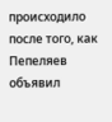происходило после того, как Пепеляев объявил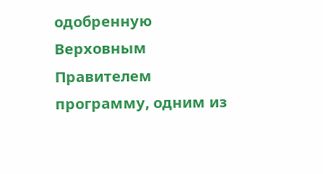одобренную Верховным Правителем программу, одним из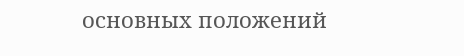основных положений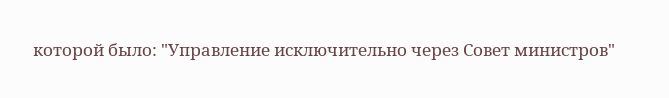которой было: "Управление исключительно через Совет министров"